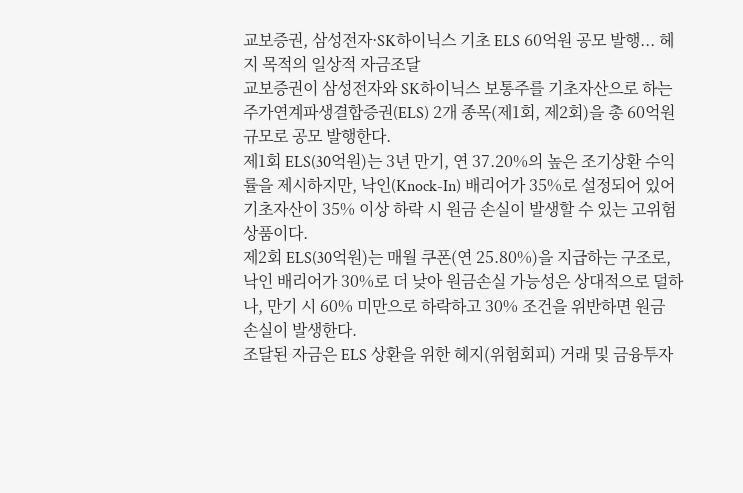교보증권, 삼성전자·SK하이닉스 기초 ELS 60억원 공모 발행... 헤지 목적의 일상적 자금조달
교보증권이 삼성전자와 SK하이닉스 보통주를 기초자산으로 하는 주가연계파생결합증권(ELS) 2개 종목(제1회, 제2회)을 총 60억원 규모로 공모 발행한다.
제1회 ELS(30억원)는 3년 만기, 연 37.20%의 높은 조기상환 수익률을 제시하지만, 낙인(Knock-In) 배리어가 35%로 설정되어 있어 기초자산이 35% 이상 하락 시 원금 손실이 발생할 수 있는 고위험 상품이다.
제2회 ELS(30억원)는 매월 쿠폰(연 25.80%)을 지급하는 구조로, 낙인 배리어가 30%로 더 낮아 원금손실 가능성은 상대적으로 덜하나, 만기 시 60% 미만으로 하락하고 30% 조건을 위반하면 원금 손실이 발생한다.
조달된 자금은 ELS 상환을 위한 헤지(위험회피) 거래 및 금융투자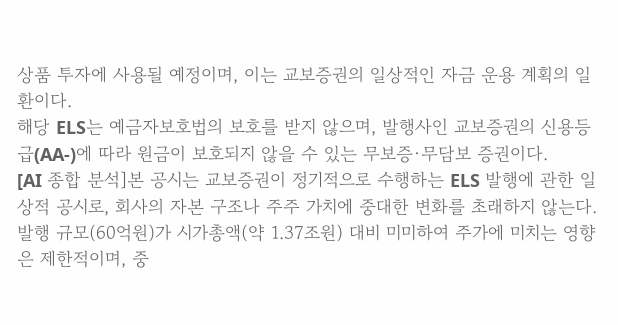상품 투자에 사용될 예정이며, 이는 교보증권의 일상적인 자금 운용 계획의 일환이다.
해당 ELS는 예금자보호법의 보호를 받지 않으며, 발행사인 교보증권의 신용등급(AA-)에 따라 원금이 보호되지 않을 수 있는 무보증·무담보 증권이다.
[AI 종합 분석]본 공시는 교보증권이 정기적으로 수행하는 ELS 발행에 관한 일상적 공시로, 회사의 자본 구조나 주주 가치에 중대한 변화를 초래하지 않는다. 발행 규모(60억원)가 시가총액(약 1.37조원) 대비 미미하여 주가에 미치는 영향은 제한적이며, 중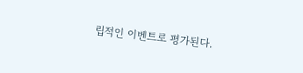립적인 이벤트로 평가된다.